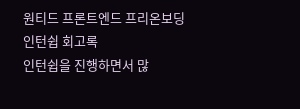원티드 프론트엔드 프리온보딩 인턴쉽 회고록
인턴쉽을 진행하면서 많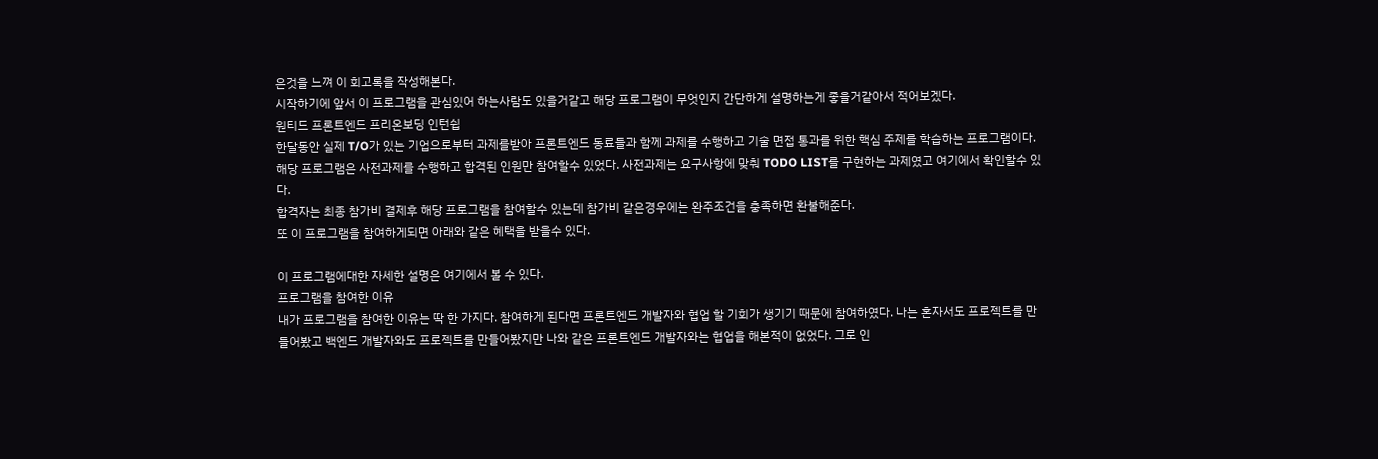은것을 느껴 이 회고록을 작성해본다.
시작하기에 앞서 이 프로그램을 관심있어 하는사람도 있을거같고 해당 프로그램이 무엇인지 간단하게 설명하는게 좋을거같아서 적어보겠다.
원티드 프론트엔드 프리온보딩 인턴쉽
한달동안 실제 T/O가 있는 기업으로부터 과제를받아 프론트엔드 동료들과 함께 과제를 수행하고 기술 면접 통과를 위한 핵심 주제를 학습하는 프로그램이다. 해당 프로그램은 사전과제를 수행하고 합격된 인원만 참여할수 있었다. 사전과제는 요구사항에 맞춰 TODO LIST를 구현하는 과제였고 여기에서 확인할수 있다.
합격자는 최종 참가비 결제후 해당 프로그램을 참여할수 있는데 참가비 같은경우에는 완주조건을 충족하면 환불해준다.
또 이 프로그램을 참여하게되면 아래와 같은 혜택을 받을수 있다.

이 프로그램에대한 자세한 설명은 여기에서 볼 수 있다.
프로그램을 참여한 이유
내가 프로그램을 참여한 이유는 딱 한 가지다. 참여하게 된다면 프론트엔드 개발자와 협업 할 기회가 생기기 때문에 참여하였다. 나는 혼자서도 프로젝트를 만들어봤고 백엔드 개발자와도 프로젝트를 만들어봤지만 나와 같은 프론트엔드 개발자와는 협업을 해본적이 없었다. 그로 인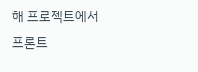해 프로젝트에서 프론트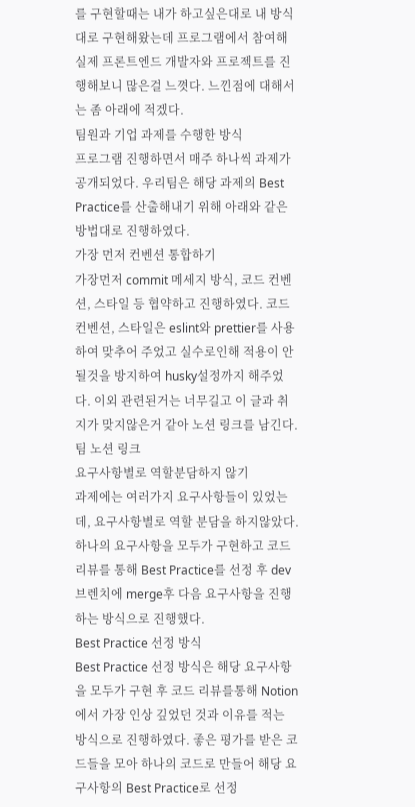를 구현할때는 내가 하고싶은대로 내 방식대로 구현해왔는데 프로그램에서 참여해 실제 프론트엔드 개발자와 프로젝트를 진행해보니 많은걸 느꼇다. 느낀점에 대해서는 좀 아래에 적겠다.
팀원과 기업 과제를 수행한 방식
프로그램 진행하면서 매주 하나씩 과제가 공개되었다. 우리팀은 해당 과제의 Best Practice를 산출해내기 위해 아래와 같은 방법대로 진행하였다.
가장 먼저 컨벤션 통합하기
가장먼저 commit 메세지 방식, 코드 컨벤션, 스타일 등 협약하고 진행하였다. 코드 컨벤션, 스타일은 eslint와 prettier를 사용하여 맞추어 주었고 실수로인해 적용이 안될것을 방지하여 husky설정까지 해주었다. 이외 관련된거는 너무길고 이 글과 취지가 맞지않은거 같아 노션 링크를 남긴다. 팀 노션 링크
요구사항별로 역할분담하지 않기
과제에는 여러가지 요구사항들이 있었는데, 요구사항별로 역할 분담을 하지않았다. 하나의 요구사항을 모두가 구현하고 코드리뷰를 통해 Best Practice를 선정 후 dev 브렌치에 merge후 다음 요구사항을 진행하는 방식으로 진행했다.
Best Practice 선정 방식
Best Practice 선정 방식은 해당 요구사항을 모두가 구현 후 코드 리뷰를통해 Notion에서 가장 인상 깊었던 것과 이유를 적는 방식으로 진행하였다. 좋은 평가를 받은 코드들을 모아 하나의 코드로 만들어 해당 요구사항의 Best Practice로 선정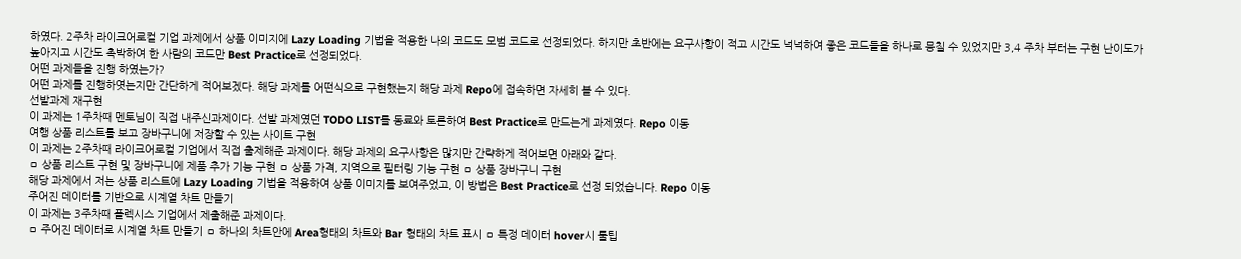하였다. 2주차 라이크어로컬 기업 과제에서 상품 이미지에 Lazy Loading 기법을 적용한 나의 코드도 모범 코드로 선정되었다. 하지만 초반에는 요구사항이 적고 시간도 넉넉하여 좋은 코드들을 하나로 뭉칠 수 있었지만 3,4 주차 부터는 구현 난이도가 높아지고 시간도 촉박하여 한 사람의 코드만 Best Practice로 선정되었다.
어떤 과제들을 진행 하였는가?
어떤 과제를 진행하엿는지만 간단하게 적어보겠다. 해당 과제를 어떤식으로 구현했는지 해당 과제 Repo에 접속하면 자세히 볼 수 있다.
선발과제 재구현
이 과제는 1주차때 멘토님이 직접 내주신과제이다. 선발 과제였던 TODO LIST를 동료와 토론하여 Best Practice로 만드는게 과제였다. Repo 이동
여행 상품 리스트를 보고 장바구니에 저장할 수 있는 사이트 구현
이 과제는 2주차때 라이크어로컬 기업에서 직접 출제해준 과제이다. 해당 과제의 요구사항은 많지만 간략하게 적어보면 아래와 같다.
ㅁ 상품 리스트 구현 및 장바구니에 제품 추가 기능 구현 ㅁ 상품 가격, 지역으로 필터링 기능 구현 ㅁ 상품 장바구니 구현
해당 과제에서 저는 상품 리스트에 Lazy Loading 기법을 적용하여 상품 이미지를 보여주었고, 이 방법은 Best Practice로 선정 되었습니다. Repo 이동
주어진 데이터를 기반으로 시계열 차트 만들기
이 과제는 3주차때 플렉시스 기업에서 제출해준 과제이다.
ㅁ 주어진 데이터로 시계열 차트 만들기 ㅁ 하나의 차트안에 Area형태의 차트와 Bar 형태의 차트 표시 ㅁ 특정 데이터 hover시 툴팁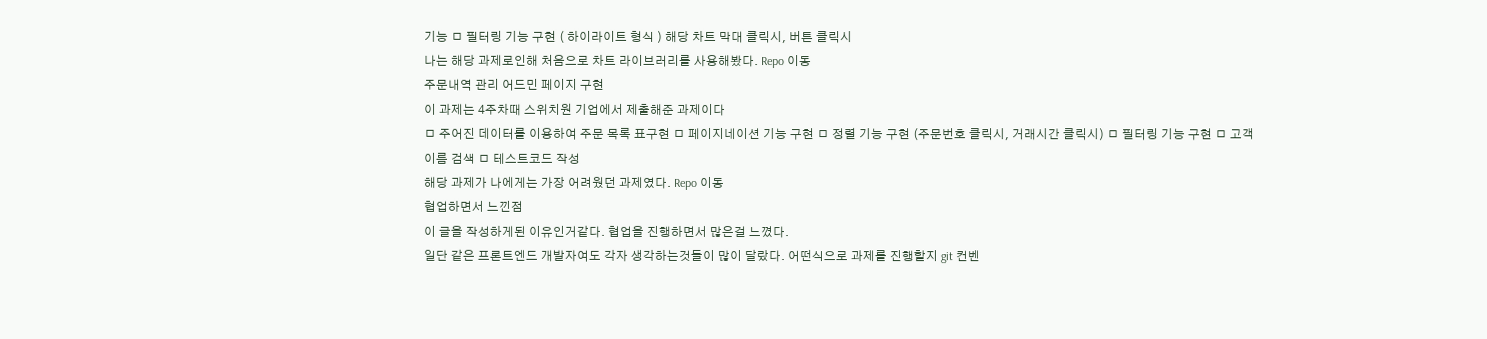기능 ㅁ 필터링 기능 구현 ( 하이라이트 형식 ) 해당 차트 막대 클릭시, 버튼 클릭시
나는 해당 과제로인해 처음으로 차트 라이브러리를 사용해봤다. Repo 이동
주문내역 관리 어드민 페이지 구현
이 과제는 4주차때 스위치원 기업에서 제출해준 과제이다
ㅁ 주어진 데이터를 이용하여 주문 목록 표구현 ㅁ 페이지네이션 기능 구현 ㅁ 정렬 기능 구현 (주문번호 클릭시, 거래시간 클릭시) ㅁ 필터링 기능 구현 ㅁ 고객 이름 검색 ㅁ 테스트코드 작성
해당 과제가 나에게는 가장 어려웠던 과제였다. Repo 이동
협업하면서 느낀점
이 글을 작성하게된 이유인거같다. 협업을 진행하면서 많은걸 느꼈다.
일단 같은 프론트엔드 개발자여도 각자 생각하는것들이 많이 달랐다. 어떤식으로 과제를 진행할지 git 컨벤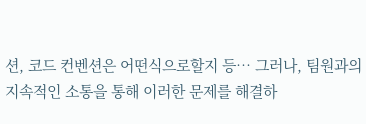션, 코드 컨벤션은 어떤식으로할지 등… 그러나, 팀원과의 지속적인 소통을 통해 이러한 문제를 해결하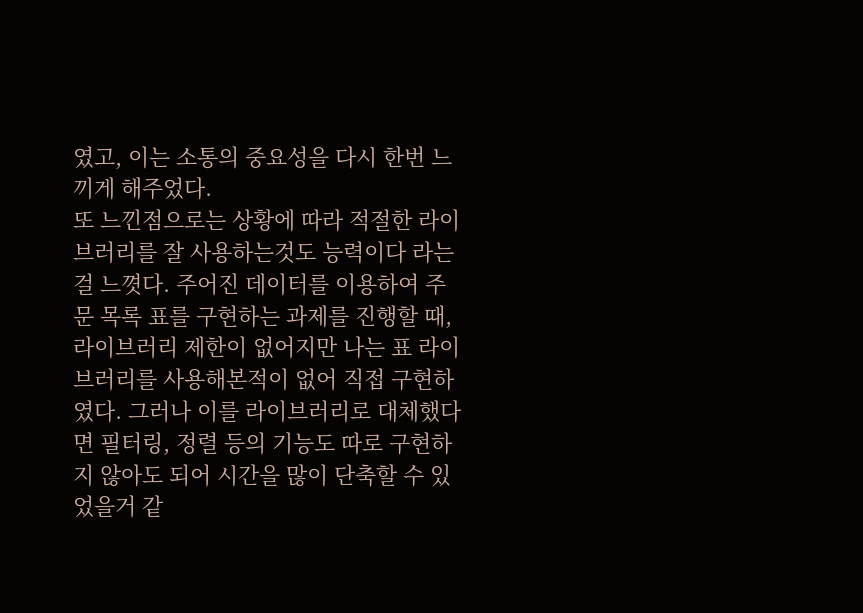였고, 이는 소통의 중요성을 다시 한번 느끼게 해주었다.
또 느낀점으로는 상황에 따라 적절한 라이브러리를 잘 사용하는것도 능력이다 라는걸 느꼇다. 주어진 데이터를 이용하여 주문 목록 표를 구현하는 과제를 진행할 때, 라이브러리 제한이 없어지만 나는 표 라이브러리를 사용해본적이 없어 직접 구현하였다. 그러나 이를 라이브러리로 대체했다면 필터링, 정렬 등의 기능도 따로 구현하지 않아도 되어 시간을 많이 단축할 수 있었을거 같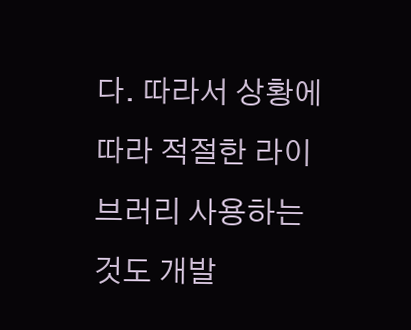다. 따라서 상황에 따라 적절한 라이브러리 사용하는것도 개발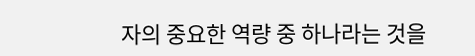자의 중요한 역량 중 하나라는 것을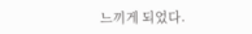느끼게 되었다.